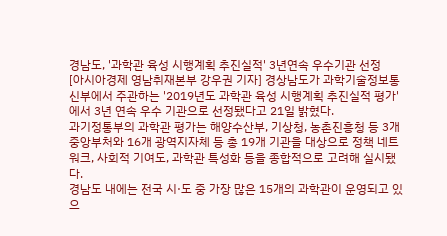경남도, '과학관 육성 시행계획 추진실적' 3년연속 우수기관 선정
[아시아경제 영남취재본부 강우권 기자] 경상남도가 과학기술정보통신부에서 주관하는 '2019년도 과학관 육성 시행계획 추진실적 평가'에서 3년 연속 우수 기관으로 선정됐다고 21일 밝혔다.
과기정통부의 과학관 평가는 해양수산부, 기상청, 농촌진흥청 등 3개 중앙부처와 16개 광역지자체 등 총 19개 기관을 대상으로 정책 네트워크, 사회적 기여도, 과학관 특성화 등을 종합적으로 고려해 실시됐다.
경남도 내에는 전국 시·도 중 가장 많은 15개의 과학관이 운영되고 있으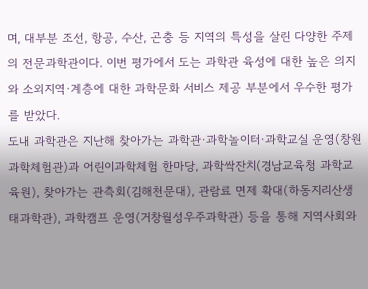며, 대부분 조선, 항공, 수산, 곤충 등 지역의 특성을 살린 다양한 주제의 전문과학관이다. 이번 평가에서 도는 과학관 육성에 대한 높은 의지와 소외지역·계층에 대한 과학문화 서비스 제공 부분에서 우수한 평가를 받았다.
도내 과학관은 지난해 찾아가는 과학관·과학놀이터·과학교실 운영(창원과학체험관)과 어린이과학체험 한마당, 과학싹잔치(경남교육청 과학교육원), 찾아가는 관측회(김해천문대), 관람료 면제 확대(하동지리산생태과학관), 과학캠프 운영(거창월성우주과학관) 등을 통해 지역사회와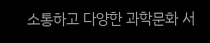소통하고 다양한 과학문화 서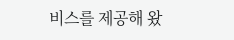비스를 제공해 왔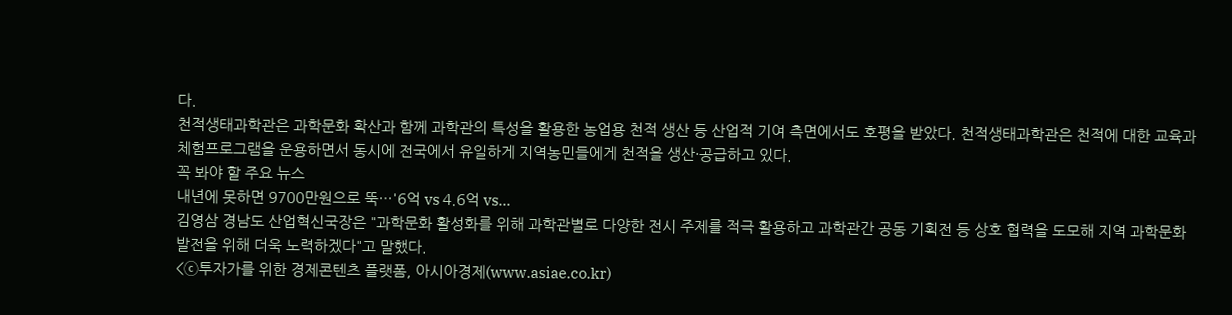다.
천적생태과학관은 과학문화 확산과 함께 과학관의 특성을 활용한 농업용 천적 생산 등 산업적 기여 측면에서도 호평을 받았다. 천적생태과학관은 천적에 대한 교육과 체험프로그램을 운용하면서 동시에 전국에서 유일하게 지역농민들에게 천적을 생산·공급하고 있다.
꼭 봐야 할 주요 뉴스
내년에 못하면 9700만원으로 뚝…'6억 vs 4.6억 vs...
김영삼 경남도 산업혁신국장은 "과학문화 활성화를 위해 과학관별로 다양한 전시 주제를 적극 활용하고 과학관간 공동 기획전 등 상호 협력을 도모해 지역 과학문화 발전을 위해 더욱 노력하겠다"고 말했다.
<ⓒ투자가를 위한 경제콘텐츠 플랫폼, 아시아경제(www.asiae.co.kr)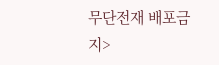무단전재 배포금지>